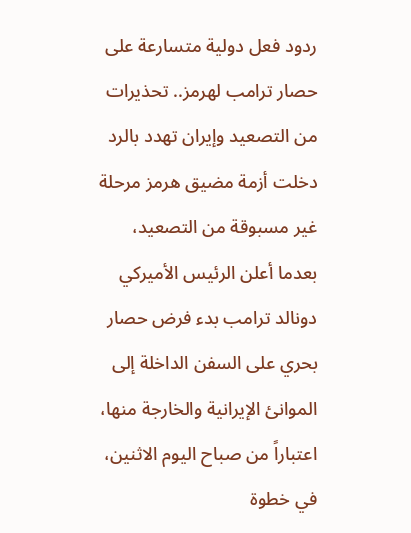ردود فعل دولية متسارعة على حصار ترامب لهرمز.. تحذيرات من التصعيد وإيران تهدد بالرد
دخلت أزمة مضيق هرمز مرحلة غير مسبوقة من التصعيد، بعدما أعلن الرئيس الأميركي دونالد ترامب بدء فرض حصار بحري على السفن الداخلة إلى الموانئ الإيرانية والخارجة منها، اعتباراً من صباح اليوم الاثنين، في خطوة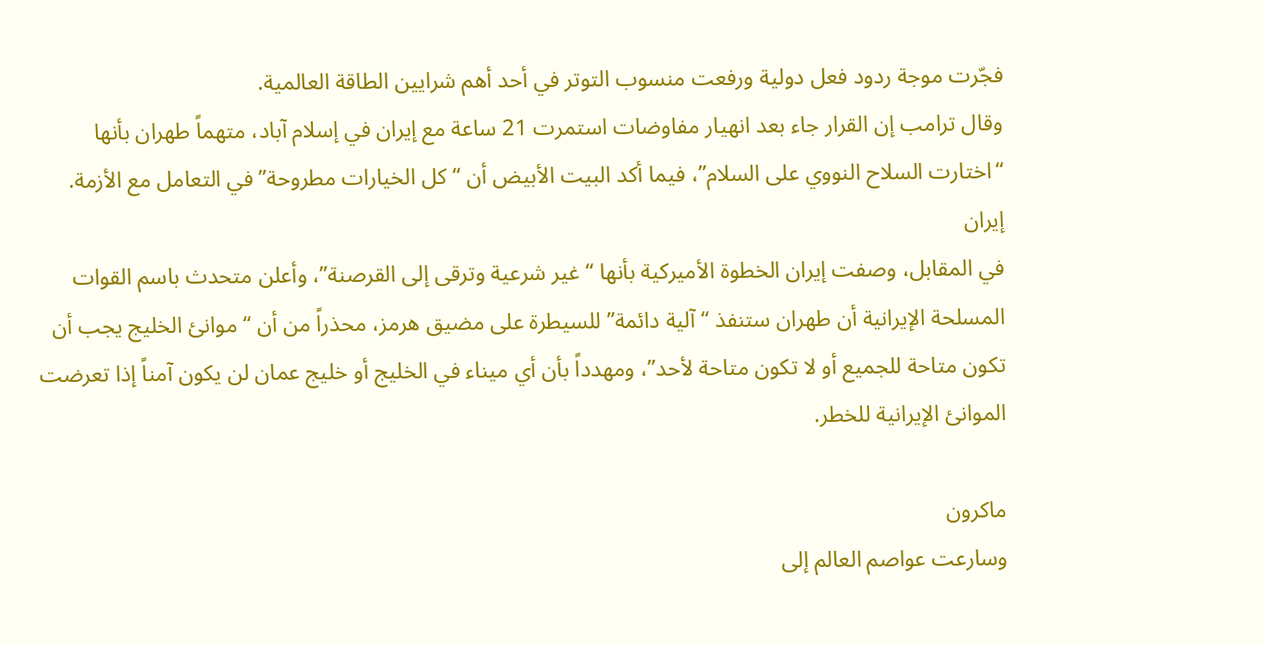فجّرت موجة ردود فعل دولية ورفعت منسوب التوتر في أحد أهم شرايين الطاقة العالمية.
وقال ترامب إن القرار جاء بعد انهيار مفاوضات استمرت 21 ساعة مع إيران في إسلام آباد، متهماً طهران بأنها “اختارت السلاح النووي على السلام”، فيما أكد البيت الأبيض أن “كل الخيارات مطروحة” في التعامل مع الأزمة.
إيران
في المقابل، وصفت إيران الخطوة الأميركية بأنها “غير شرعية وترقى إلى القرصنة”، وأعلن متحدث باسم القوات المسلحة الإيرانية أن طهران ستنفذ “آلية دائمة” للسيطرة على مضيق هرمز، محذراً من أن “موانئ الخليج يجب أن تكون متاحة للجميع أو لا تكون متاحة لأحد”، ومهدداً بأن أي ميناء في الخليج أو خليج عمان لن يكون آمناً إذا تعرضت الموانئ الإيرانية للخطر.

ماكرون
وسارعت عواصم العالم إلى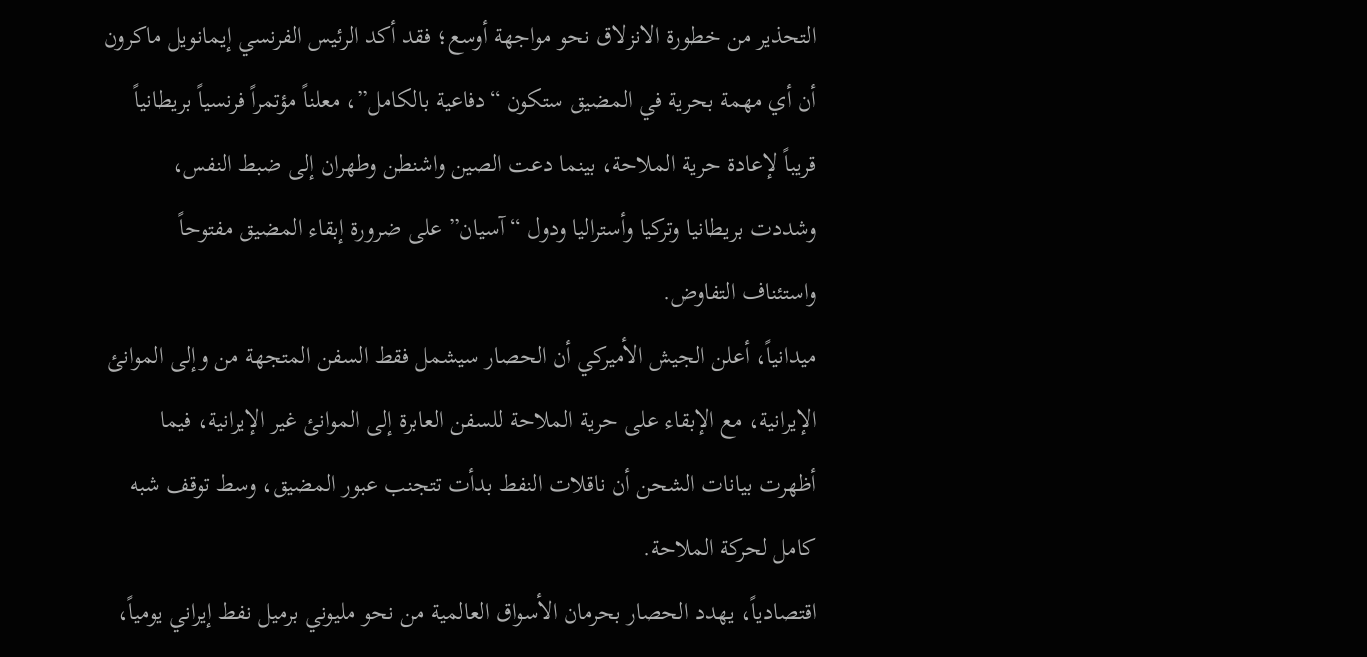التحذير من خطورة الانزلاق نحو مواجهة أوسع؛ فقد أكد الرئيس الفرنسي إيمانويل ماكرون أن أي مهمة بحرية في المضيق ستكون “دفاعية بالكامل”، معلناً مؤتمراً فرنسياً بريطانياً قريباً لإعادة حرية الملاحة، بينما دعت الصين واشنطن وطهران إلى ضبط النفس، وشددت بريطانيا وتركيا وأستراليا ودول “آسيان” على ضرورة إبقاء المضيق مفتوحاً واستئناف التفاوض.
ميدانياً، أعلن الجيش الأميركي أن الحصار سيشمل فقط السفن المتجهة من وإلى الموانئ الإيرانية، مع الإبقاء على حرية الملاحة للسفن العابرة إلى الموانئ غير الإيرانية، فيما أظهرت بيانات الشحن أن ناقلات النفط بدأت تتجنب عبور المضيق، وسط توقف شبه كامل لحركة الملاحة.
اقتصادياً، يهدد الحصار بحرمان الأسواق العالمية من نحو مليوني برميل نفط إيراني يومياً،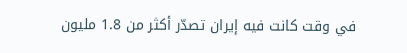في وقت كانت فيه إيران تصدّر أكثر من 1.8 مليون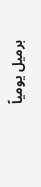برميل يومياً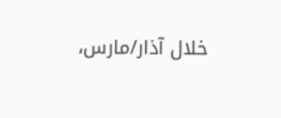خلال آذار/مارس،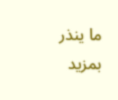ما ينذر بمزيد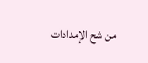من شح الإمدادات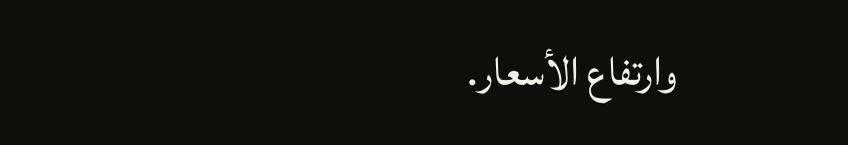وارتفاع الأسعار.